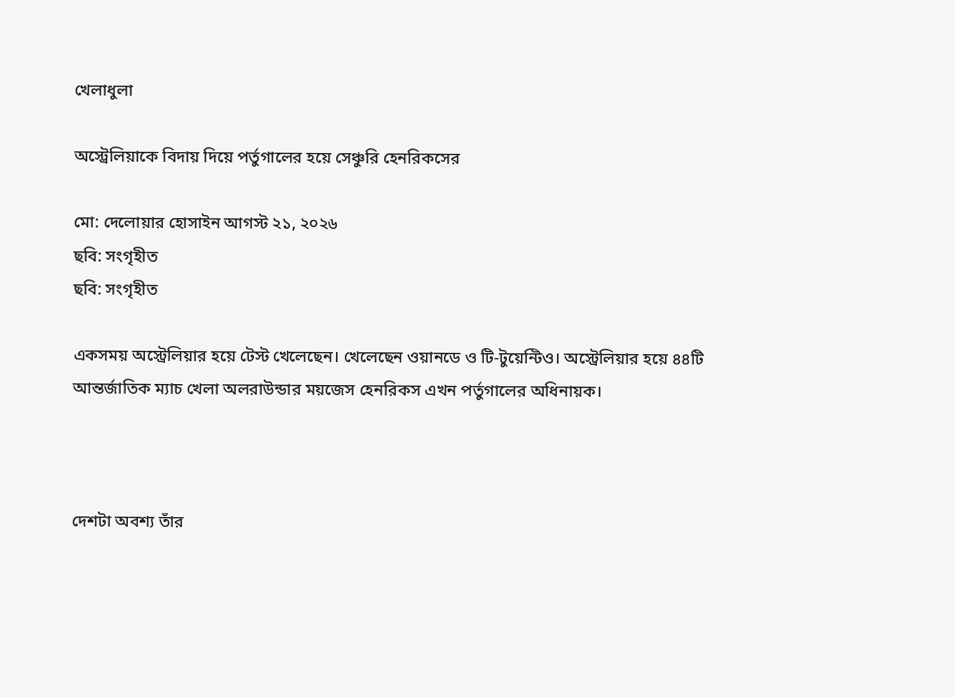খেলাধুলা

অস্ট্রেলিয়াকে বিদায় দিয়ে পর্তুগালের হয়ে সেঞ্চুরি হেনরিকসের

মো: দেলোয়ার হোসাইন আগস্ট ২১, ২০২৬
ছবি: সংগৃহীত
ছবি: সংগৃহীত

একসময় অস্ট্রেলিয়ার হয়ে টেস্ট খেলেছেন। খেলেছেন ওয়ানডে ও টি-টুয়েন্টিও। অস্ট্রেলিয়ার হয়ে ৪৪টি আন্তর্জাতিক ম্যাচ খেলা অলরাউন্ডার ময়জেস হেনরিকস এখন পর্তুগালের অধিনায়ক।



দেশটা অবশ্য তাঁর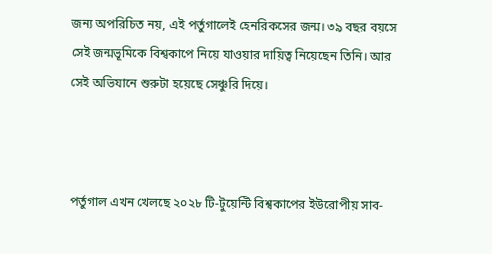জন্য অপরিচিত নয়, এই পর্তুগালেই হেনরিকসের জন্ম। ৩৯ বছর বয়সে সেই জন্মভূমিকে বিশ্বকাপে নিয়ে যাওয়ার দায়িত্ব নিয়েছেন তিনি। আর সেই অভিযানে শুরুটা হয়েছে সেঞ্চুরি দিয়ে।



পর্তুগাল এখন খেলছে ২০২৮ টি-টুয়েন্টি বিশ্বকাপের ইউরোপীয় সাব-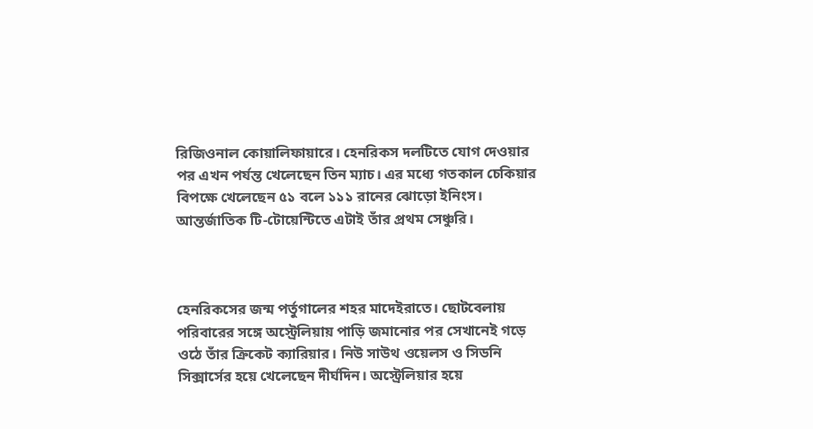রিজিওনাল কোয়ালিফায়ারে। হেনরিকস দলটিতে যোগ দেওয়ার পর এখন পর্যন্ত খেলেছেন তিন ম্যাচ। এর মধ্যে গতকাল চেকিয়ার বিপক্ষে খেলেছেন ৫১ বলে ১১১ রানের ঝোড়ো ইনিংস। আন্তর্জাতিক টি-টোয়েন্টিতে এটাই তাঁর প্রথম সেঞ্চুরি।



হেনরিকসের জন্ম পর্তুগালের শহর মাদেইরাতে। ছোটবেলায় পরিবারের সঙ্গে অস্ট্রেলিয়ায় পাড়ি জমানোর পর সেখানেই গড়ে ওঠে তাঁর ক্রিকেট ক্যারিয়ার। নিউ সাউথ ওয়েলস ও সিডনি সিক্সার্সের হয়ে খেলেছেন দীর্ঘদিন। অস্ট্রেলিয়ার হয়ে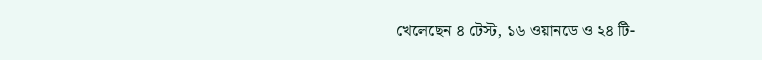খেলেছেন ৪ টেস্ট, ১৬ ওয়ানডে ও ২৪ টি-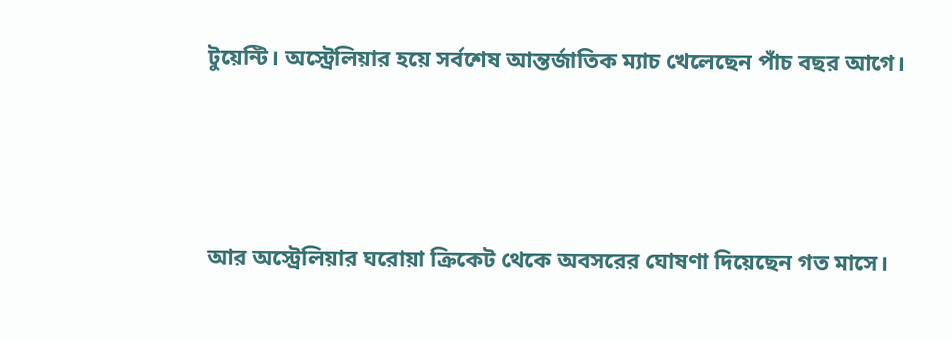টুয়েন্টি। অস্ট্রেলিয়ার হয়ে সর্বশেষ আন্তর্জাতিক ম্যাচ খেলেছেন পাঁচ বছর আগে।



আর অস্ট্রেলিয়ার ঘরোয়া ক্রিকেট থেকে অবসরের ঘোষণা দিয়েছেন গত মাসে।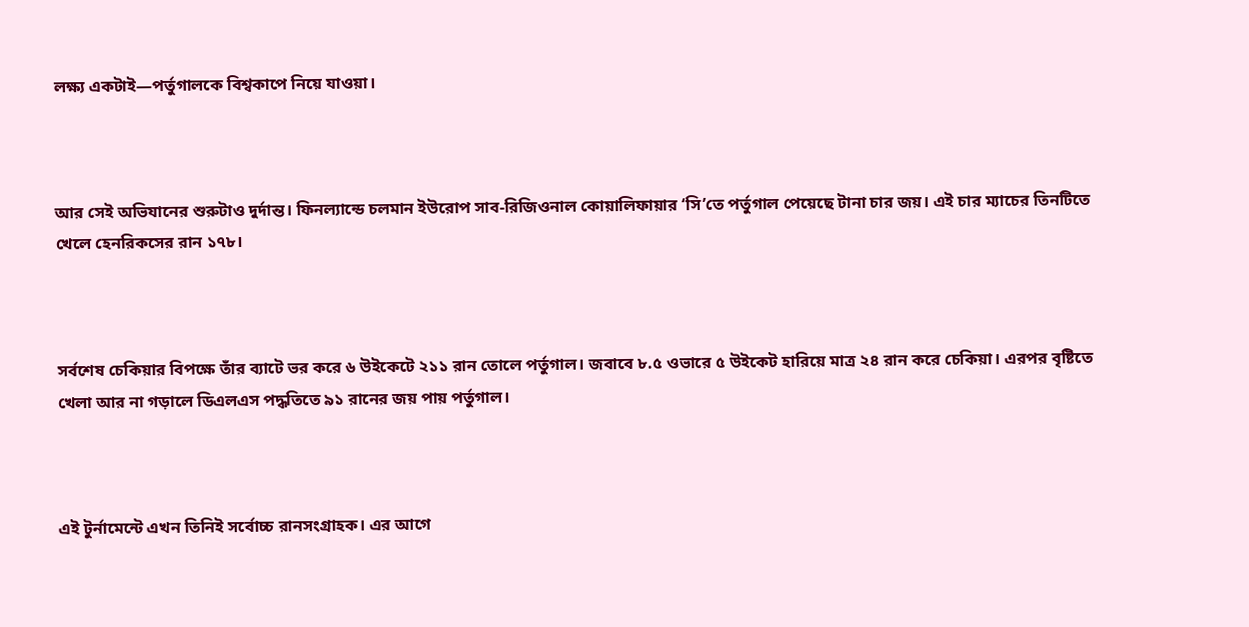লক্ষ্য একটাই—পর্তুগালকে বিশ্বকাপে নিয়ে যাওয়া।



আর সেই অভিযানের শুরুটাও দুর্দান্ত। ফিনল্যান্ডে চলমান ইউরোপ সাব-রিজিওনাল কোয়ালিফায়ার ‘সি’তে পর্তুগাল পেয়েছে টানা চার জয়। এই চার ম্যাচের তিনটিতে খেলে হেনরিকসের রান ১৭৮।



সর্বশেষ চেকিয়ার বিপক্ষে তাঁর ব্যাটে ভর করে ৬ উইকেটে ২১১ রান তোলে পর্তুগাল। জবাবে ৮.৫ ওভারে ৫ উইকেট হারিয়ে মাত্র ২৪ রান করে চেকিয়া। এরপর বৃষ্টিতে খেলা আর না গড়ালে ডিএলএস পদ্ধতিতে ৯১ রানের জয় পায় পর্তুগাল।



এই টুর্নামেন্টে এখন তিনিই সর্বোচ্চ রানসংগ্রাহক। এর আগে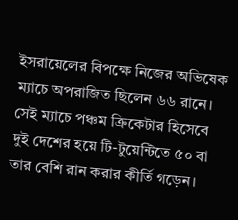ইসরায়েলের বিপক্ষে নিজের অভিষেক ম্যাচে অপরাজিত ছিলেন ৬৬ রানে। সেই ম্যাচে পঞ্চম ক্রিকেটার হিসেবে দুই দেশের হয়ে টি-টুয়েন্টিতে ৫০ বা তার বেশি রান করার কীর্তি গড়েন।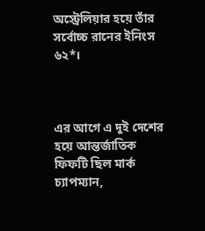অস্ট্রেলিয়ার হয়ে তাঁর সর্বোচ্চ রানের ইনিংস ৬২*।



এর আগে এ দুই দেশের হয়ে আন্তর্জাতিক ফিফটি ছিল মার্ক চ্যাপম্যান,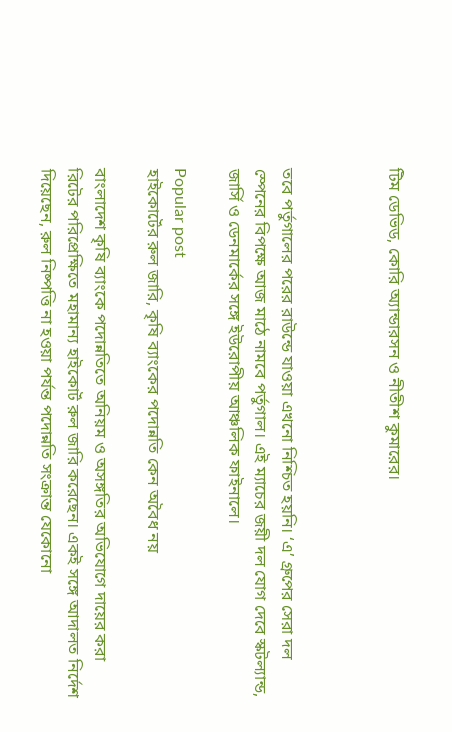টিম ডেভিড, কোরি অ্যান্ডারসন ও নীতীশ কুমারের।



তবে পর্তুগালের পরের রাউন্ডে যাওয়া এখনো নিশ্চিত হয়নি। ‘এ’ গ্রুপের সেরা দল স্পেনের বিপক্ষে আজ মাঠে নামবে পর্তুগাল। এই ম্যাচের জয়ী দল যোগ দেবে স্কটল্যান্ড, জার্সি ও ডেনমার্কের সঙ্গে ইউরোপীয় আঞ্চলিক ফাইনালে।

Popular post
হাইকোর্টের রুল জারি, কৃষি ব্যাংকের পদোন্নতি কেন অবৈধ নয়

বাংলাদেশ কৃষি ব্যাংকে পদোন্নতিতে অনিয়ম ও অসঙ্গতির অভিযোগে দায়ের করা রিটের পরিপ্রেক্ষিতে মহামান্য হাইকোর্ট রুল জারি করেছেন। একই সঙ্গে আদালত নির্দেশ দিয়েছেন, রুল নিষ্পত্তি না হওয়া পর্যন্ত পদোন্নতি সংক্রান্ত যেকোনো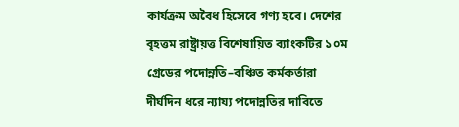কার্যক্রম অবৈধ হিসেবে গণ্য হবে। দেশের বৃহত্তম রাষ্ট্রায়ত্ত বিশেষায়িত ব্যাংকটির ১০ম গ্রেডের পদোন্নতি–বঞ্চিত কর্মকর্তারা দীর্ঘদিন ধরে ন্যায্য পদোন্নতির দাবিতে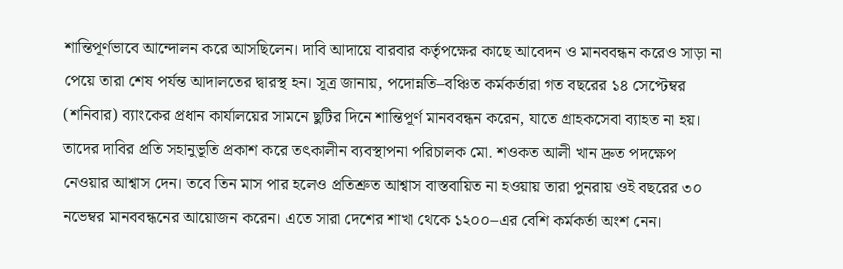শান্তিপূর্ণভাবে আন্দোলন করে আসছিলেন। দাবি আদায়ে বারবার কর্তৃপক্ষের কাছে আবেদন ও মানববন্ধন করেও সাড়া না পেয়ে তারা শেষ পর্যন্ত আদালতের দ্বারস্থ হন। সূত্র জানায়, পদোন্নতি–বঞ্চিত কর্মকর্তারা গত বছরের ১৪ সেপ্টেম্বর (শনিবার) ব্যাংকের প্রধান কার্যালয়ের সামনে ছুটির দিনে শান্তিপূর্ণ মানববন্ধন করেন, যাতে গ্রাহকসেবা ব্যাহত না হয়। তাদের দাবির প্রতি সহানুভূতি প্রকাশ করে তৎকালীন ব্যবস্থাপনা পরিচালক মো. শওকত আলী খান দ্রুত পদক্ষেপ নেওয়ার আশ্বাস দেন। তবে তিন মাস পার হলেও প্রতিশ্রুত আশ্বাস বাস্তবায়িত না হওয়ায় তারা পুনরায় ওই বছরের ৩০ নভেম্বর মানববন্ধনের আয়োজন করেন। এতে সারা দেশের শাখা থেকে ১২০০–এর বেশি কর্মকর্তা অংশ নেন।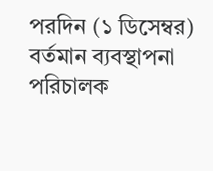পরদিন (১ ডিসেম্বর) বর্তমান ব্যবস্থাপনা পরিচালক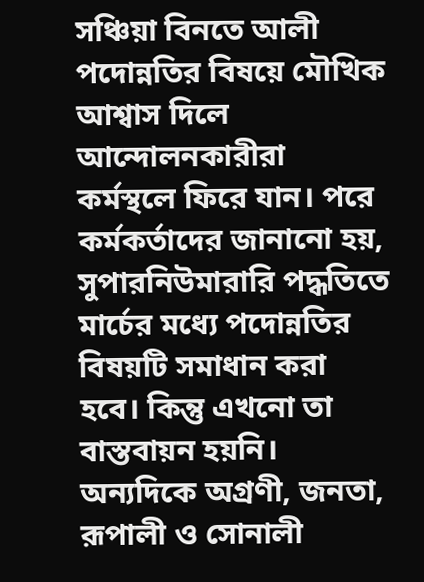সঞ্চিয়া বিনতে আলী পদোন্নতির বিষয়ে মৌখিক আশ্বাস দিলে আন্দোলনকারীরা কর্মস্থলে ফিরে যান। পরে কর্মকর্তাদের জানানো হয়, সুপারনিউমারারি পদ্ধতিতে মার্চের মধ্যে পদোন্নতির বিষয়টি সমাধান করা হবে। কিন্তু এখনো তা বাস্তবায়ন হয়নি। অন্যদিকে অগ্রণী, জনতা, রূপালী ও সোনালী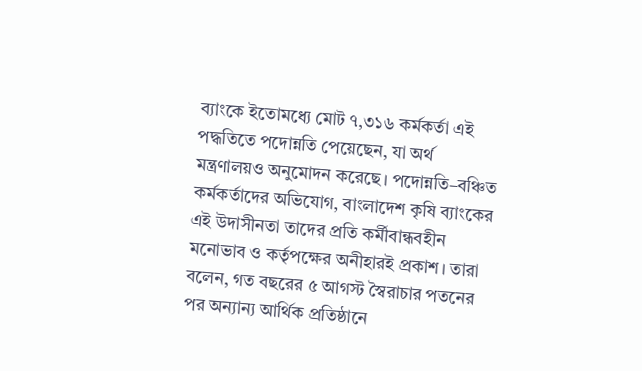ব্যাংকে ইতোমধ্যে মোট ৭,৩১৬ কর্মকর্তা এই পদ্ধতিতে পদোন্নতি পেয়েছেন, যা অর্থ মন্ত্রণালয়ও অনুমোদন করেছে। পদোন্নতি–বঞ্চিত কর্মকর্তাদের অভিযোগ, বাংলাদেশ কৃষি ব্যাংকের এই উদাসীনতা তাদের প্রতি কর্মীবান্ধবহীন মনোভাব ও কর্তৃপক্ষের অনীহারই প্রকাশ। তারা বলেন, গত বছরের ৫ আগস্ট স্বৈরাচার পতনের পর অন্যান্য আর্থিক প্রতিষ্ঠানে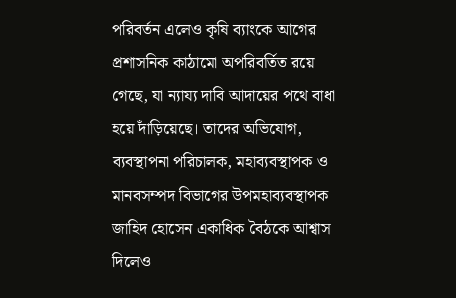পরিবর্তন এলেও কৃষি ব্যাংকে আগের প্রশাসনিক কাঠামো অপরিবর্তিত রয়ে গেছে, যা ন্যায্য দাবি আদায়ের পথে বাধা হয়ে দাঁড়িয়েছে। তাদের অভিযোগ, ব্যবস্থাপনা পরিচালক, মহাব্যবস্থাপক ও মানবসম্পদ বিভাগের উপমহাব্যবস্থাপক জাহিদ হোসেন একাধিক বৈঠকে আশ্বাস দিলেও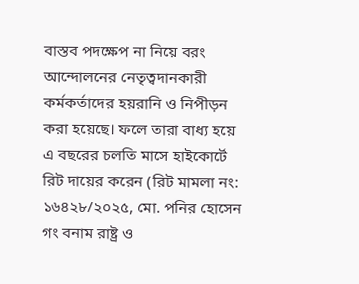বাস্তব পদক্ষেপ না নিয়ে বরং আন্দোলনের নেতৃত্বদানকারী কর্মকর্তাদের হয়রানি ও নিপীড়ন করা হয়েছে। ফলে তারা বাধ্য হয়ে এ বছরের চলতি মাসে হাইকোর্টে রিট দায়ের করেন (রিট মামলা নং: ১৬৪২৮/২০২৫, মো. পনির হোসেন গং বনাম রাষ্ট্র ও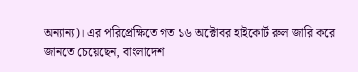অন্যান্য)। এর পরিপ্রেক্ষিতে গত ১৬ অক্টোবর হাইকোর্ট রুল জারি করে জানতে চেয়েছেন, বাংলাদেশ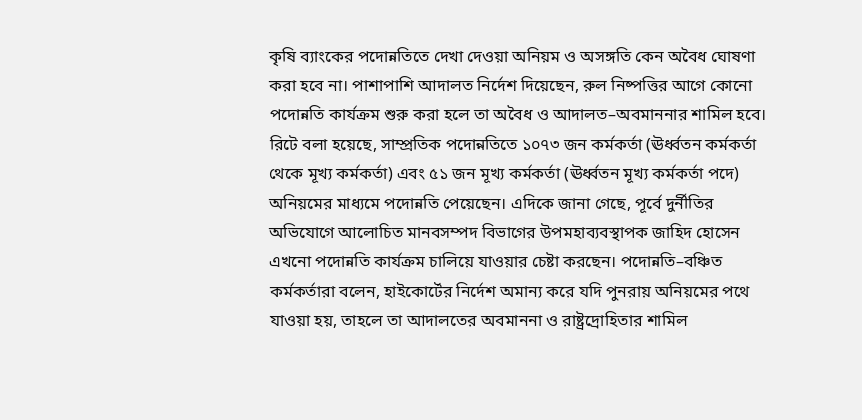কৃষি ব্যাংকের পদোন্নতিতে দেখা দেওয়া অনিয়ম ও অসঙ্গতি কেন অবৈধ ঘোষণা করা হবে না। পাশাপাশি আদালত নির্দেশ দিয়েছেন, রুল নিষ্পত্তির আগে কোনো পদোন্নতি কার্যক্রম শুরু করা হলে তা অবৈধ ও আদালত–অবমাননার শামিল হবে। রিটে বলা হয়েছে, সাম্প্রতিক পদোন্নতিতে ১০৭৩ জন কর্মকর্তা (ঊর্ধ্বতন কর্মকর্তা থেকে মূখ্য কর্মকর্তা) এবং ৫১ জন মূখ্য কর্মকর্তা (ঊর্ধ্বতন মূখ্য কর্মকর্তা পদে) অনিয়মের মাধ্যমে পদোন্নতি পেয়েছেন। এদিকে জানা গেছে, পূর্বে দুর্নীতির অভিযোগে আলোচিত মানবসম্পদ বিভাগের উপমহাব্যবস্থাপক জাহিদ হোসেন এখনো পদোন্নতি কার্যক্রম চালিয়ে যাওয়ার চেষ্টা করছেন। পদোন্নতি–বঞ্চিত কর্মকর্তারা বলেন, হাইকোর্টের নির্দেশ অমান্য করে যদি পুনরায় অনিয়মের পথে যাওয়া হয়, তাহলে তা আদালতের অবমাননা ও রাষ্ট্রদ্রোহিতার শামিল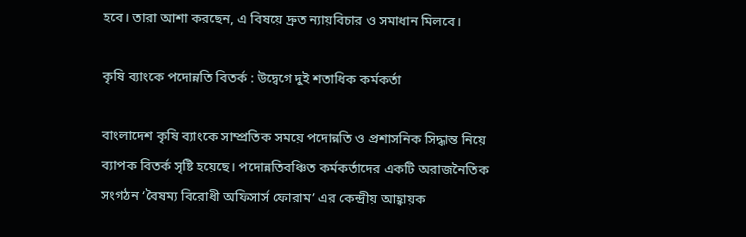হবে। তারা আশা করছেন, এ বিষয়ে দ্রুত ন্যায়বিচার ও সমাধান মিলবে।

কৃষি ব্যাংকে পদোন্নতি বিতর্ক : উদ্বেগে দুই শতাধিক কর্মকর্তা

বাংলাদেশ কৃষি ব্যাংকে সাম্প্রতিক সময়ে পদোন্নতি ও প্রশাসনিক সিদ্ধান্ত নিয়ে ব্যাপক বিতর্ক সৃষ্টি হয়েছে। পদোন্নতিবঞ্চিত কর্মকর্তাদের একটি অরাজনৈতিক সংগঠন ‘বৈষম্য বিরোধী অফিসার্স ফোরাম’ এর কেন্দ্রীয় আহ্বায়ক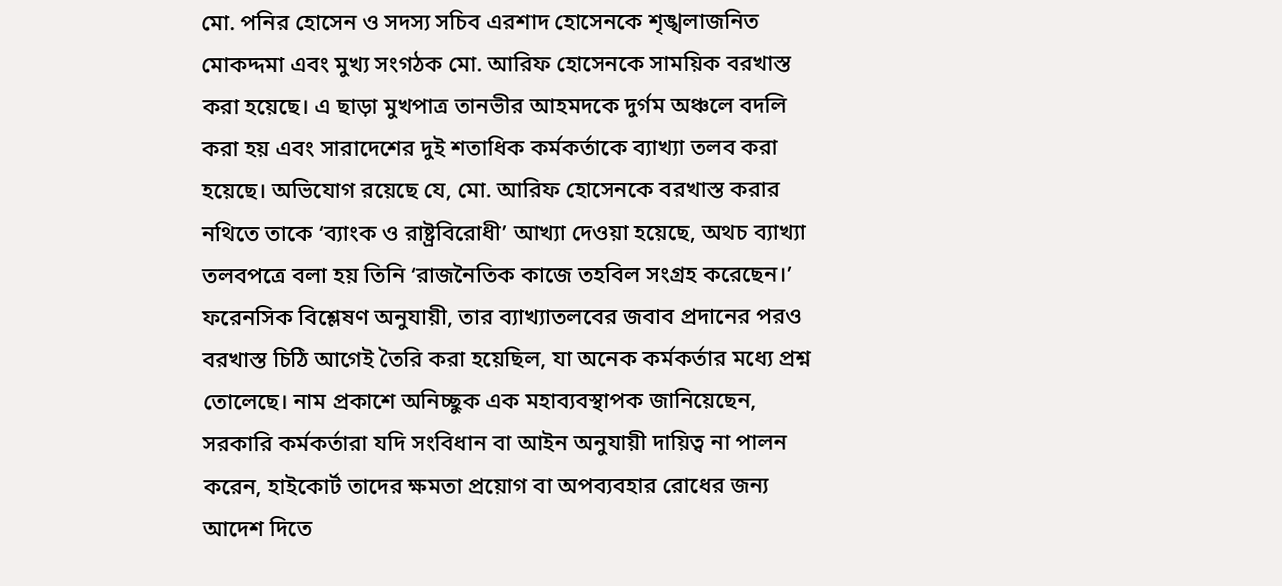মো. পনির হোসেন ও সদস্য সচিব এরশাদ হোসেনকে শৃঙ্খলাজনিত মোকদ্দমা এবং মুখ্য সংগঠক মো. আরিফ হোসেনকে সাময়িক বরখাস্ত করা হয়েছে। এ ছাড়া মুখপাত্র তানভীর আহমদকে দুর্গম অঞ্চলে বদলি করা হয় এবং সারাদেশের দুই শতাধিক কর্মকর্তাকে ব্যাখ্যা তলব করা হয়েছে। অভিযোগ রয়েছে যে, মো. আরিফ হোসেনকে বরখাস্ত করার নথিতে তাকে ‘ব্যাংক ও রাষ্ট্রবিরোধী’ আখ্যা দেওয়া হয়েছে, অথচ ব্যাখ্যা তলবপত্রে বলা হয় তিনি ‘রাজনৈতিক কাজে তহবিল সংগ্রহ করেছেন।’ ফরেনসিক বিশ্লেষণ অনুযায়ী, তার ব্যাখ্যাতলবের জবাব প্রদানের পরও বরখাস্ত চিঠি আগেই তৈরি করা হয়েছিল, যা অনেক কর্মকর্তার মধ্যে প্রশ্ন তোলেছে। নাম প্রকাশে অনিচ্ছুক এক মহাব্যবস্থাপক জানিয়েছেন, সরকারি কর্মকর্তারা যদি সংবিধান বা আইন অনুযায়ী দায়িত্ব না পালন করেন, হাইকোর্ট তাদের ক্ষমতা প্রয়োগ বা অপব্যবহার রোধের জন্য আদেশ দিতে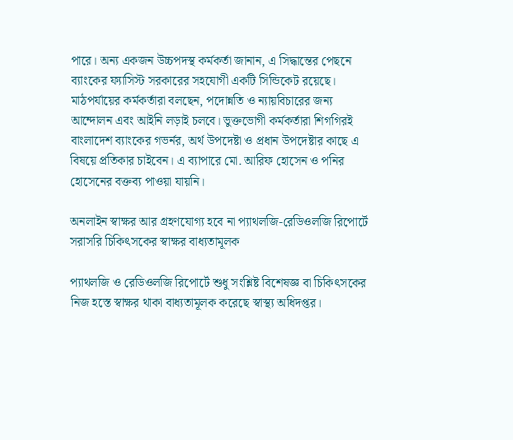পারে। অন্য একজন উচ্চপদস্থ কর্মকর্তা জানান, এ সিদ্ধান্তের পেছনে ব্যাংকের ফ্যাসিস্ট সরকারের সহযোগী একটি সিন্ডিকেট রয়েছে। মাঠপর্যায়ের কর্মকর্তারা বলছেন, পদোন্নতি ও ন্যায়বিচারের জন্য আন্দোলন এবং আইনি লড়াই চলবে। ভুক্তভোগী কর্মকর্তারা শিগগিরই বাংলাদেশ ব্যাংকের গভর্নর, অর্থ উপদেষ্টা ও প্রধান উপদেষ্টার কাছে এ বিষয়ে প্রতিকার চাইবেন। এ ব্যাপারে মো. আরিফ হোসেন ও পনির হোসেনের বক্তব্য পাওয়া যায়নি।

অনলাইন স্বাক্ষর আর গ্রহণযোগ্য হবে না প্যাথলজি-রেডিওলজি রিপোর্টে সরাসরি চিকিৎসকের স্বাক্ষর বাধ্যতামূলক

প্যাথলজি ও রেডিওলজি রিপোর্টে শুধু সংশ্লিষ্ট বিশেষজ্ঞ বা চিকিৎসকের নিজ হস্তে স্বাক্ষর থাকা বাধ্যতামূলক করেছে স্বাস্থ্য অধিদপ্তর।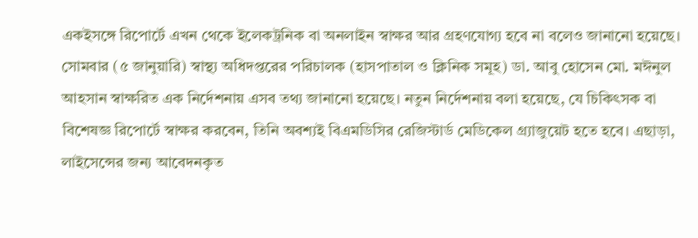একইসঙ্গে রিপোর্টে এখন থেকে ইলেকট্রনিক বা অনলাইন স্বাক্ষর আর গ্রহণযোগ্য হবে না বলেও জানানো হয়েছে। সোমবার (৫ জানুয়ারি) স্বাস্থ্য অধিদপ্তরের পরিচালক (হাসপাতাল ও ক্লিনিক সমূহ) ডা. আবু হোসেন মো. মঈনুল আহসান স্বাক্ষরিত এক নির্দেশনায় এসব তথ্য জানানো হয়েছে। নতুন নির্দেশনায় বলা হয়েছে, যে চিকিৎসক বা বিশেষজ্ঞ রিপোর্টে স্বাক্ষর করবেন, তিনি অবশ্যই বিএমডিসির রেজিস্টার্ড মেডিকেল গ্র্যাজুয়েট হতে হবে। এছাড়া, লাইসেন্সের জন্য আবেদনকৃত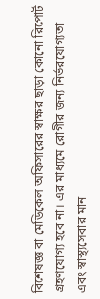বিশেষজ্ঞ বা মেডিকেল অফিসারের স্বাক্ষর ছাড়া কোনো রিপোর্ট গ্রহণযোগ্য হবে না। এর মাধ্যমে রোগীর জন্য নির্ভরযোগ্যতা এবং স্বাস্থ্যসেবার মান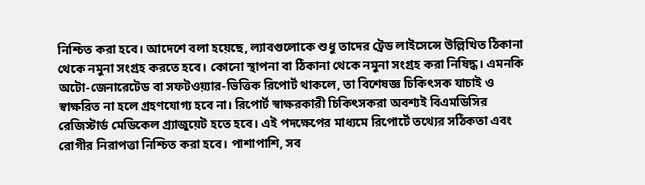নিশ্চিত করা হবে। আদেশে বলা হয়েছে, ল্যাবগুলোকে শুধু তাদের ট্রেড লাইসেন্সে উল্লিখিত ঠিকানা থেকে নমুনা সংগ্রহ করতে হবে। কোনো স্থাপনা বা ঠিকানা থেকে নমুনা সংগ্রহ করা নিষিদ্ধ। এমনকি অটো-জেনারেটেড বা সফটওয়্যার-ভিত্তিক রিপোর্ট থাকলে, তা বিশেষজ্ঞ চিকিৎসক যাচাই ও স্বাক্ষরিত না হলে গ্রহণযোগ্য হবে না। রিপোর্ট স্বাক্ষরকারী চিকিৎসকরা অবশ্যই বিএমডিসির রেজিস্টার্ড মেডিকেল গ্র্যাজুয়েট হতে হবে। এই পদক্ষেপের মাধ্যমে রিপোর্টে তথ্যের সঠিকতা এবং রোগীর নিরাপত্তা নিশ্চিত করা হবে। পাশাপাশি, সব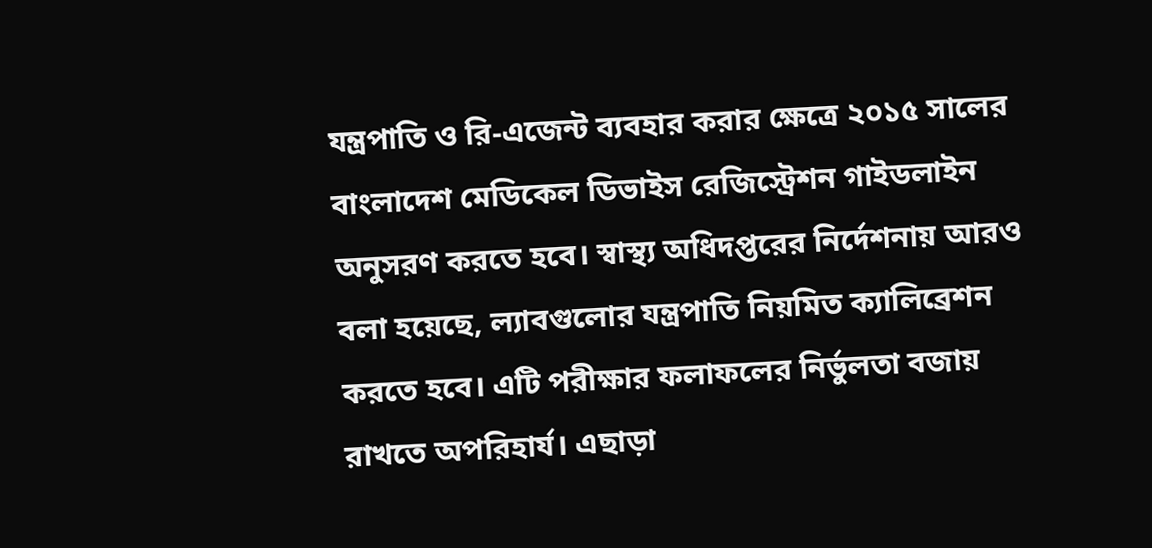যন্ত্রপাতি ও রি-এজেন্ট ব্যবহার করার ক্ষেত্রে ২০১৫ সালের বাংলাদেশ মেডিকেল ডিভাইস রেজিস্ট্রেশন গাইডলাইন অনুসরণ করতে হবে। স্বাস্থ্য অধিদপ্তরের নির্দেশনায় আরও বলা হয়েছে, ল্যাবগুলোর যন্ত্রপাতি নিয়মিত ক্যালিব্রেশন করতে হবে। এটি পরীক্ষার ফলাফলের নির্ভুলতা বজায় রাখতে অপরিহার্য। এছাড়া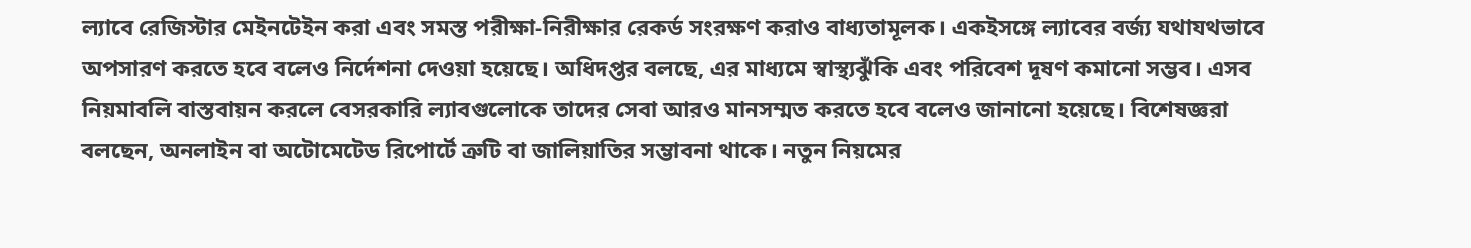ল্যাবে রেজিস্টার মেইনটেইন করা এবং সমস্ত পরীক্ষা-নিরীক্ষার রেকর্ড সংরক্ষণ করাও বাধ্যতামূলক। একইসঙ্গে ল্যাবের বর্জ্য যথাযথভাবে অপসারণ করতে হবে বলেও নির্দেশনা দেওয়া হয়েছে। অধিদপ্তর বলছে, এর মাধ্যমে স্বাস্থ্যঝুঁকি এবং পরিবেশ দূষণ কমানো সম্ভব। এসব নিয়মাবলি বাস্তবায়ন করলে বেসরকারি ল্যাবগুলোকে তাদের সেবা আরও মানসম্মত করতে হবে বলেও জানানো হয়েছে। বিশেষজ্ঞরা বলছেন, অনলাইন বা অটোমেটেড রিপোর্টে ত্রুটি বা জালিয়াতির সম্ভাবনা থাকে। নতুন নিয়মের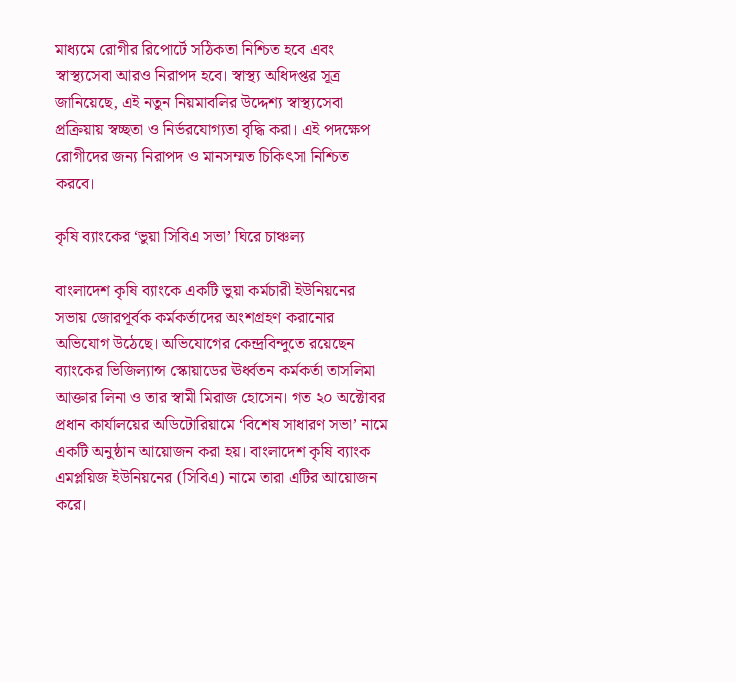মাধ্যমে রোগীর রিপোর্টে সঠিকতা নিশ্চিত হবে এবং স্বাস্থ্যসেবা আরও নিরাপদ হবে। স্বাস্থ্য অধিদপ্তর সূত্র জানিয়েছে, এই নতুন নিয়মাবলির উদ্দেশ্য স্বাস্থ্যসেবা প্রক্রিয়ায় স্বচ্ছতা ও নির্ভরযোগ্যতা বৃদ্ধি করা। এই পদক্ষেপ রোগীদের জন্য নিরাপদ ও মানসম্মত চিকিৎসা নিশ্চিত করবে।

কৃষি ব্যাংকের ‘ভুয়া সিবিএ সভা’ ঘিরে চাঞ্চল্য

বাংলাদেশ কৃষি ব্যাংকে একটি ভুয়া কর্মচারী ইউনিয়নের সভায় জোরপূর্বক কর্মকর্তাদের অংশগ্রহণ করানোর অভিযোগ উঠেছে। অভিযোগের কেন্দ্রবিন্দুতে রয়েছেন ব্যাংকের ভিজিল্যান্স স্কোয়াডের ঊর্ধ্বতন কর্মকর্তা তাসলিমা আক্তার লিনা ও তার স্বামী মিরাজ হোসেন। গত ২০ অক্টোবর প্রধান কার্যালয়ের অডিটোরিয়ামে ‘বিশেষ সাধারণ সভা’ নামে একটি অনুষ্ঠান আয়োজন করা হয়। বাংলাদেশ কৃষি ব্যাংক এমপ্লয়িজ ইউনিয়নের (সিবিএ) নামে তারা এটির আয়োজন করে।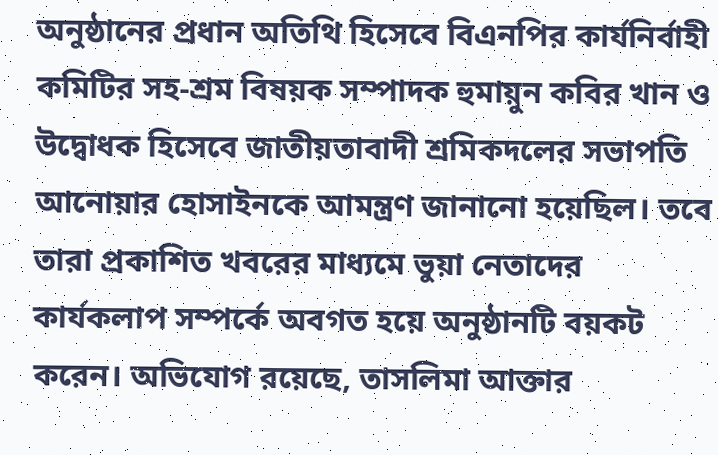অনুষ্ঠানের প্রধান অতিথি হিসেবে বিএনপির কার্যনির্বাহী কমিটির সহ-শ্রম বিষয়ক সম্পাদক হুমায়ুন কবির খান ও উদ্বোধক হিসেবে জাতীয়তাবাদী শ্রমিকদলের সভাপতি আনোয়ার হোসাইনকে আমন্ত্রণ জানানো হয়েছিল। তবে তারা প্রকাশিত খবরের মাধ্যমে ভুয়া নেতাদের কার্যকলাপ সম্পর্কে অবগত হয়ে অনুষ্ঠানটি বয়কট করেন। অভিযোগ রয়েছে, তাসলিমা আক্তার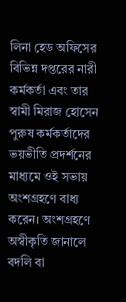লিনা হেড অফিসের বিভিন্ন দপ্তরের নারী কর্মকর্তা এবং তার স্বামী মিরাজ হোসেন পুরুষ কর্মকর্তাদের ভয়ভীতি প্রদর্শনের মাধ্যমে ওই সভায় অংশগ্রহণে বাধ্য করেন। অংশগ্রহণে অস্বীকৃতি জানালে বদলি বা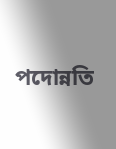পদোন্নতি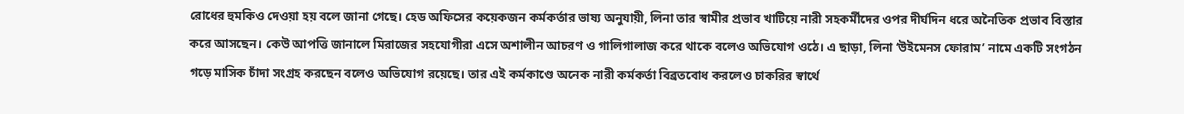রোধের হুমকিও দেওয়া হয় বলে জানা গেছে। হেড অফিসের কয়েকজন কর্মকর্তার ভাষ্য অনুযায়ী, লিনা তার স্বামীর প্রভাব খাটিয়ে নারী সহকর্মীদের ওপর দীর্ঘদিন ধরে অনৈতিক প্রভাব বিস্তার করে আসছেন। কেউ আপত্তি জানালে মিরাজের সহযোগীরা এসে অশালীন আচরণ ও গালিগালাজ করে থাকে বলেও অভিযোগ ওঠে। এ ছাড়া, লিনা ‘উইমেনস ফোরাম’ নামে একটি সংগঠন গড়ে মাসিক চাঁদা সংগ্রহ করছেন বলেও অভিযোগ রয়েছে। তার এই কর্মকাণ্ডে অনেক নারী কর্মকর্তা বিব্রতবোধ করলেও চাকরির স্বার্থে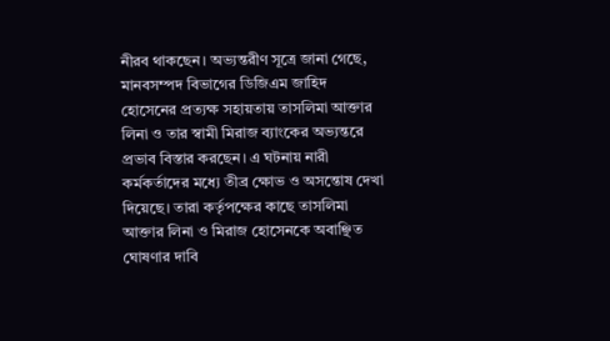নীরব থাকছেন। অভ্যন্তরীণ সূত্রে জানা গেছে, মানবসম্পদ বিভাগের ডিজিএম জাহিদ হোসেনের প্রত্যক্ষ সহায়তায় তাসলিমা আক্তার লিনা ও তার স্বামী মিরাজ ব্যাংকের অভ্যন্তরে প্রভাব বিস্তার করছেন। এ ঘটনায় নারী কর্মকর্তাদের মধ্যে তীব্র ক্ষোভ ও অসন্তোষ দেখা দিয়েছে। তারা কর্তৃপক্ষের কাছে তাসলিমা আক্তার লিনা ও মিরাজ হোসেনকে অবাঞ্ছিত ঘোষণার দাবি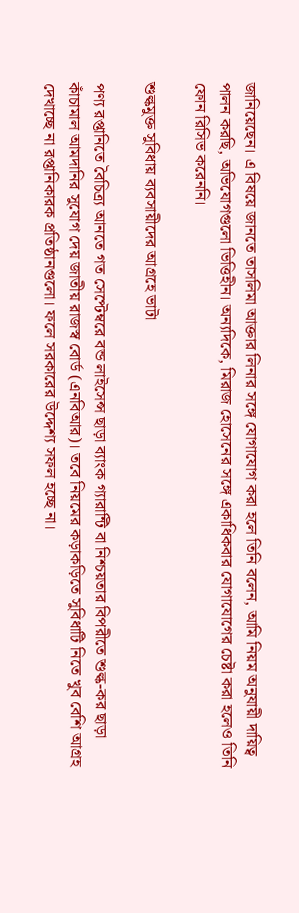জানিয়েছেন। এ বিষয়ে জানতে তাসলিমা আক্তার লিনার সঙ্গে যোগাযোগ করা হলে তিনি বলেন, আমি নিয়ম অনুযায়ী দায়িত্ব পালন করছি, অভিযোগগুলো ভিত্তিহীন। অন্যদিকে, মিরাজ হোসেনের সঙ্গে একাধিকবার যোগাযোগের চেষ্টা করা হলেও তিনি ফোন রিসিভ করেননি।

শুল্কমুক্ত সুবিধায় ব্যবসায়ীদের আগ্রহে ভাটা

পণ্য রপ্তানিতে বৈচিত্র্য আনতে গত সেপ্টেম্বরে বন্ড লাইসেন্স ছাড়া ব্যাংক গ্যারান্টি বা নিশ্চয়তার বিপরীতে শুল্ক-কর ছাড়া কাঁচামাল আমদানির সুযোগ দেয় জাতীয় রাজস্ব বোর্ড (এনবিআর)। তবে নিয়মের কড়াকড়িতে সুবিধাটি নিতে খুব বেশি আগ্রহ দেখাচ্ছে না রপ্তানিকারক প্রতিষ্ঠানগুলো। ফলে সরকারের উদ্দেশ্য সফল হচ্ছে না।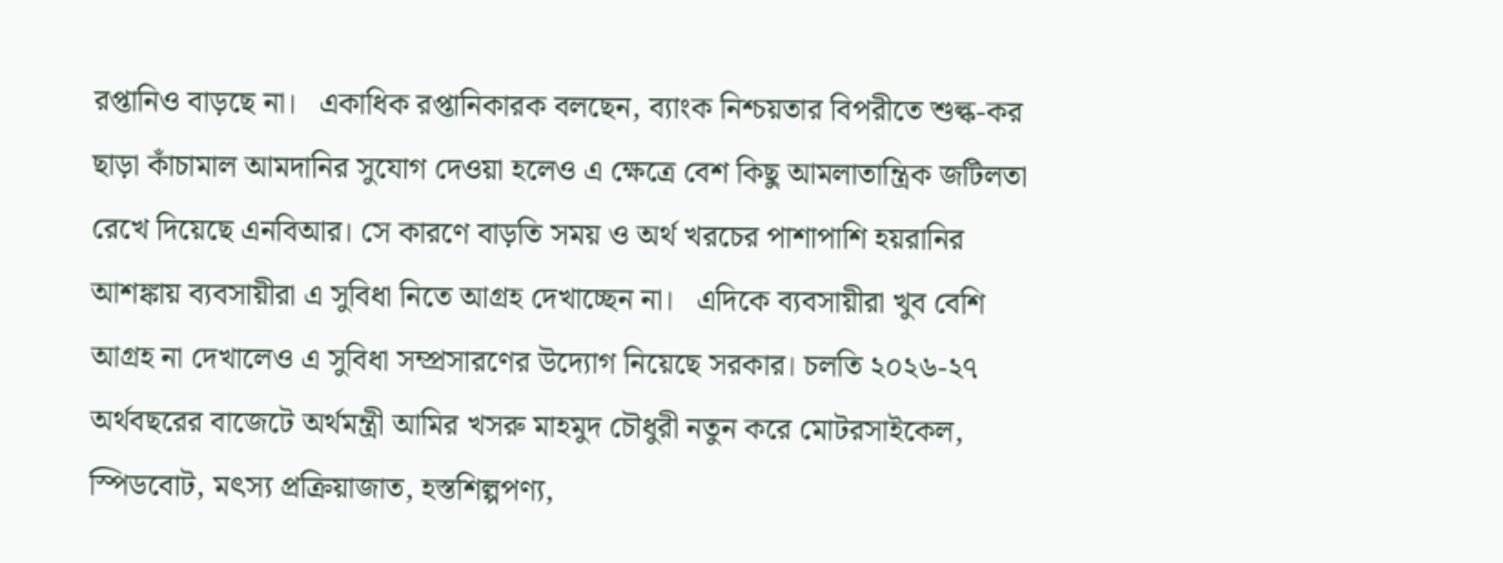রপ্তানিও বাড়ছে না।   একাধিক রপ্তানিকারক বলছেন, ব্যাংক নিশ্চয়তার বিপরীতে শুল্ক-কর ছাড়া কাঁচামাল আমদানির সুযোগ দেওয়া হলেও এ ক্ষেত্রে বেশ কিছু আমলাতান্ত্রিক জটিলতা রেখে দিয়েছে এনবিআর। সে কারণে বাড়তি সময় ও অর্থ খরচের পাশাপাশি হয়রানির আশঙ্কায় ব্যবসায়ীরা এ সুবিধা নিতে আগ্রহ দেখাচ্ছেন না।   এদিকে ব্যবসায়ীরা খুব বেশি আগ্রহ না দেখালেও এ সুবিধা সম্প্রসারণের উদ্যোগ নিয়েছে সরকার। চলতি ২০২৬-২৭ অর্থবছরের বাজেটে অর্থমন্ত্রী আমির খসরু মাহমুদ চৌধুরী নতুন করে মোটরসাইকেল, স্পিডবোট, মৎস্য প্রক্রিয়াজাত, হস্তশিল্পপণ্য,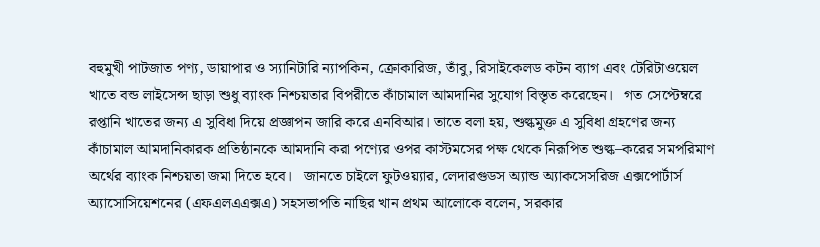বহুমুখী পাটজাত পণ্য, ডায়াপার ও স্যানিটারি ন্যাপকিন, ক্রোকারিজ, তাঁবু, রিসাইকেলড কটন ব্যাগ এবং টেরিটাওয়েল খাতে বন্ড লাইসেন্স ছাড়া শুধু ব্যাংক নিশ্চয়তার বিপরীতে কাঁচামাল আমদানির সুযোগ বিস্তৃত করেছেন।   গত সেপ্টেম্বরে রপ্তানি খাতের জন্য এ সুবিধা দিয়ে প্রজ্ঞাপন জারি করে এনবিআর। তাতে বলা হয়, শুল্কমুক্ত এ সুবিধা গ্রহণের জন্য কাঁচামাল আমদানিকারক প্রতিষ্ঠানকে আমদানি করা পণ্যের ওপর কাস্টমসের পক্ষ থেকে নিরূপিত শুল্ক–করের সমপরিমাণ অর্থের ব্যাংক নিশ্চয়তা জমা দিতে হবে।   জানতে চাইলে ফুটওয়্যার, লেদারগুডস অ্যান্ড অ্যাকসেসরিজ এক্সপোর্টার্স অ্যাসোসিয়েশনের (এফএলএএক্সএ) সহসভাপতি নাছির খান প্রথম আলোকে বলেন, সরকার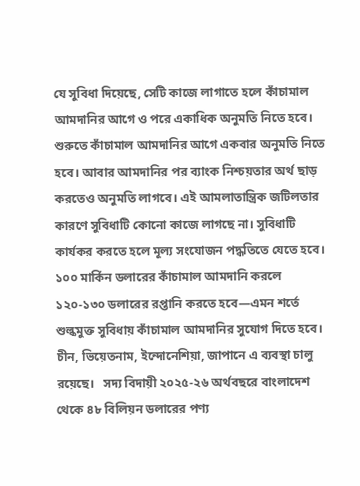যে সুবিধা দিয়েছে, সেটি কাজে লাগাতে হলে কাঁচামাল আমদানির আগে ও পরে একাধিক অনুমতি নিতে হবে। শুরুতে কাঁচামাল আমদানির আগে একবার অনুমতি নিতে হবে। আবার আমদানির পর ব্যাংক নিশ্চয়তার অর্থ ছাড় করতেও অনুমতি লাগবে। এই আমলাতান্ত্রিক জটিলতার কারণে সুবিধাটি কোনো কাজে লাগছে না। সুবিধাটি কার্যকর করতে হলে মূল্য সংযোজন পদ্ধতিতে যেতে হবে। ১০০ মার্কিন ডলারের কাঁচামাল আমদানি করলে ১২০-১৩০ ডলারের রপ্তানি করতে হবে—এমন শর্তে শুল্কমুক্ত সুবিধায় কাঁচামাল আমদানির সুযোগ দিতে হবে। চীন, ভিয়েতনাম, ইন্দোনেশিয়া, জাপানে এ ব্যবস্থা চালু রয়েছে।   সদ্য বিদায়ী ২০২৫-২৬ অর্থবছরে বাংলাদেশ থেকে ৪৮ বিলিয়ন ডলারের পণ্য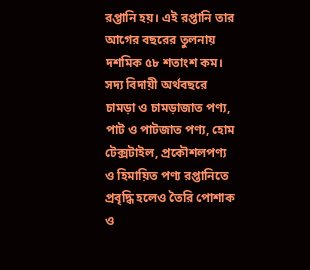রপ্তানি হয়। এই রপ্তানি তার আগের বছরের তুলনায় দশমিক ৫৮ শতাংশ কম। সদ্য বিদায়ী অর্থবছরে চামড়া ও চামড়াজাত পণ্য, পাট ও পাটজাত পণ্য, হোম টেক্সটাইল, প্রকৌশলপণ্য ও হিমায়িত পণ্য রপ্তানিতে প্রবৃদ্ধি হলেও তৈরি পোশাক ও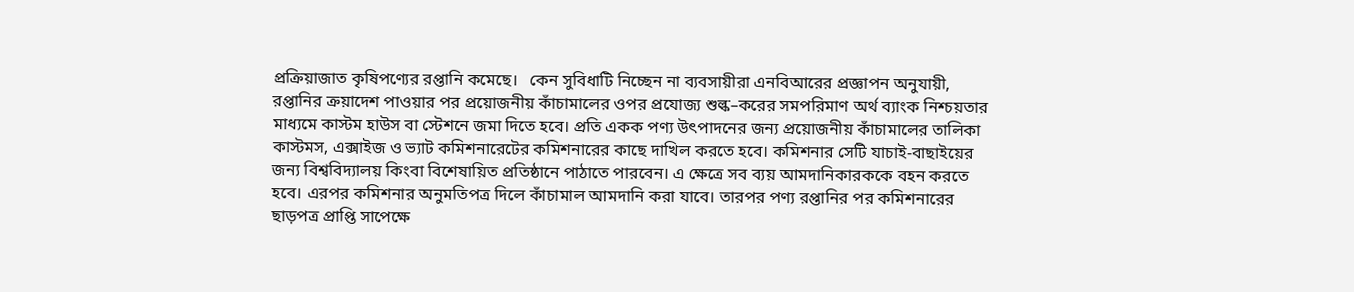প্রক্রিয়াজাত কৃষিপণ্যের রপ্তানি কমেছে।   কেন সুবিধাটি নিচ্ছেন না ব্যবসায়ীরা এনবিআরের প্রজ্ঞাপন অনুযায়ী, রপ্তানির ক্রয়াদেশ পাওয়ার পর প্রয়োজনীয় কাঁচামালের ওপর প্রযোজ্য শুল্ক–করের সমপরিমাণ অর্থ ব্যাংক নিশ্চয়তার মাধ্যমে কাস্টম হাউস বা স্টেশনে জমা দিতে হবে। প্রতি একক পণ্য উৎপাদনের জন্য প্রয়োজনীয় কাঁচামালের তালিকা কাস্টমস, এক্সাইজ ও ভ্যাট কমিশনারেটের কমিশনারের কাছে দাখিল করতে হবে। কমিশনার সেটি যাচাই-বাছাইয়ের জন্য বিশ্ববিদ্যালয় কিংবা বিশেষায়িত প্রতিষ্ঠানে পাঠাতে পারবেন। এ ক্ষেত্রে সব ব্যয় আমদানিকারককে বহন করতে হবে। এরপর কমিশনার অনুমতিপত্র দিলে কাঁচামাল আমদানি করা যাবে। তারপর পণ্য রপ্তানির পর কমিশনারের ছাড়পত্র প্রাপ্তি সাপেক্ষে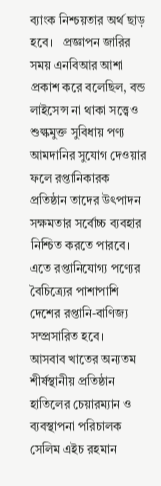ব্যাংক নিশ্চয়তার অর্থ ছাড় হবে।   প্রজ্ঞাপন জারির সময় এনবিআর আশা প্রকাশ করে বলেছিল, বন্ড লাইসেন্স না থাকা সত্ত্বেও শুল্কমুক্ত সুবিধায় পণ্য আমদানির সুযোগ দেওয়ার ফলে রপ্তানিকারক প্রতিষ্ঠান তাদের উৎপাদন সক্ষমতার সর্বোচ্চ ব্যবহার নিশ্চিত করতে পারবে। এতে রপ্তানিযোগ্য পণ্যের বৈচিত্র্যের পাশাপাশি দেশের রপ্তানি-বাণিজ্য সম্প্রসারিত হবে।   আসবাব খাতের অন্যতম শীর্ষস্থানীয় প্রতিষ্ঠান হাতিলের চেয়ারম্যান ও ব্যবস্থাপনা পরিচালক সেলিম এইচ রহমান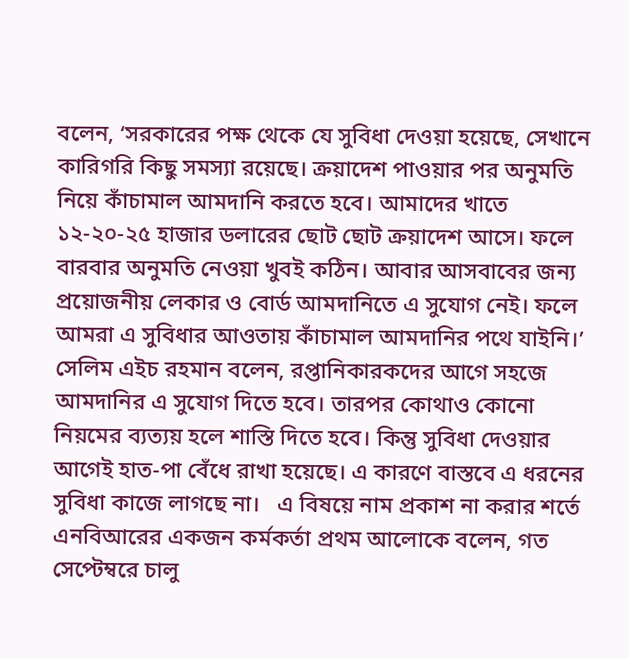বলেন, ‘সরকারের পক্ষ থেকে যে সুবিধা দেওয়া হয়েছে, সেখানে কারিগরি কিছু সমস্যা রয়েছে। ক্রয়াদেশ পাওয়ার পর অনুমতি নিয়ে কাঁচামাল আমদানি করতে হবে। আমাদের খাতে ১২-২০-২৫ হাজার ডলারের ছোট ছোট ক্রয়াদেশ আসে। ফলে বারবার অনুমতি নেওয়া খুবই কঠিন। আবার আসবাবের জন্য প্রয়োজনীয় লেকার ও বোর্ড আমদানিতে এ সুযোগ নেই। ফলে আমরা এ সুবিধার আওতায় কাঁচামাল আমদানির পথে যাইনি।’   সেলিম এইচ রহমান বলেন, রপ্তানিকারকদের আগে সহজে আমদানির এ সুযোগ দিতে হবে। তারপর কোথাও কোনো নিয়মের ব্যত্যয় হলে শাস্তি দিতে হবে। কিন্তু সুবিধা দেওয়ার আগেই হাত-পা বেঁধে রাখা হয়েছে। এ কারণে বাস্তবে এ ধরনের সুবিধা কাজে লাগছে না।   এ বিষয়ে নাম প্রকাশ না করার শর্তে এনবিআরের একজন কর্মকর্তা প্রথম আলোকে বলেন, গত সেপ্টেম্বরে চালু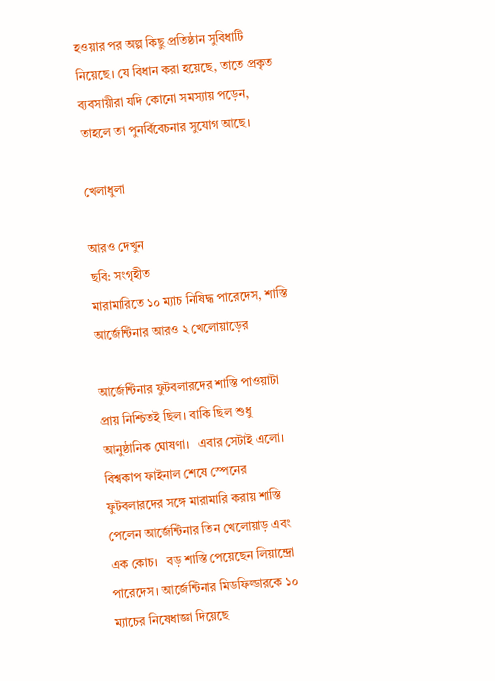হওয়ার পর অল্প কিছু প্রতিষ্ঠান সুবিধাটি নিয়েছে। যে বিধান করা হয়েছে, তাতে প্রকৃত ব্যবসায়ীরা যদি কোনো সমস্যায় পড়েন, তাহলে তা পুনর্বিবেচনার সুযোগ আছে।

খেলাধুলা

আরও দেখুন
ছবি: সংগৃহীত
মারামারিতে ১০ ম্যাচ নিষিদ্ধ পারেদেস, শাস্তি আর্জেন্টিনার আরও ২ খেলোয়াড়ের

আর্জেন্টিনার ফুটবলারদের শাস্তি পাওয়াটা প্রায় নিশ্চিতই ছিল। বাকি ছিল শুধু আনুষ্ঠানিক ঘোষণা।   এবার সেটাই এলো। বিশ্বকাপ ফাইনাল শেষে স্পেনের ফুটবলারদের সঙ্গে মারামারি করায় শাস্তি পেলেন আর্জেন্টিনার তিন খেলোয়াড় এবং এক কোচ।   বড় শাস্তি পেয়েছেন লিয়ান্দ্রো পারেদেস। আর্জেন্টিনার মিডফিল্ডারকে ১০ ম্যাচের নিষেধাজ্ঞা দিয়েছে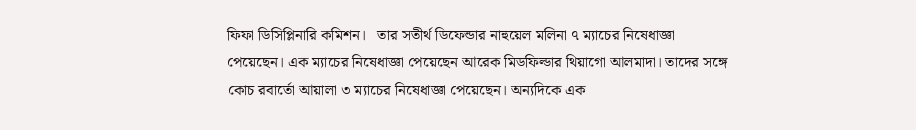ফিফা ডিসিপ্লিনারি কমিশন।   তার সতীর্থ ডিফেন্ডার নাহুয়েল মলিনা ৭ ম্যাচের নিষেধাজ্ঞা পেয়েছেন। এক ম্যাচের নিষেধাজ্ঞা পেয়েছেন আরেক মিডফিল্ডার থিয়াগো আলমাদা। তাদের সঙ্গে কোচ রবার্তো আয়ালা ৩ ম্যাচের নিষেধাজ্ঞা পেয়েছেন। অন্যদিকে এক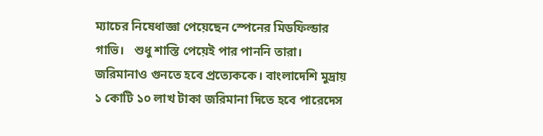ম্যাচের নিষেধাজ্ঞা পেয়েছেন স্পেনের মিডফিল্ডার গাভি।   শুধু শাস্তি পেয়েই পার পাননি তারা। জরিমানাও গুনতে হবে প্রত্যেককে। বাংলাদেশি মুদ্রায় ১ কোটি ১০ লাখ টাকা জরিমানা দিতে হবে পারেদেস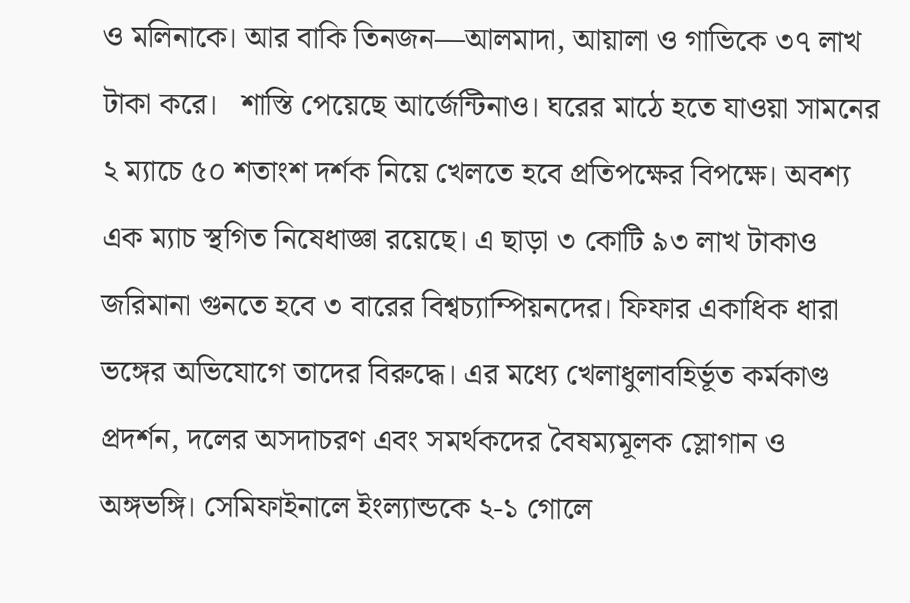ও মলিনাকে। আর বাকি তিনজন—আলমাদা, আয়ালা ও গাভিকে ৩৭ লাখ টাকা করে।   শাস্তি পেয়েছে আর্জেন্টিনাও। ঘরের মাঠে হতে যাওয়া সামনের ২ ম্যাচে ৫০ শতাংশ দর্শক নিয়ে খেলতে হবে প্রতিপক্ষের বিপক্ষে। অবশ্য এক ম্যাচ স্থগিত নিষেধাজ্ঞা রয়েছে। এ ছাড়া ৩ কোটি ৯৩ লাখ টাকাও জরিমানা গুনতে হবে ৩ বারের বিশ্বচ্যাম্পিয়নদের। ফিফার একাধিক ধারা ভঙ্গের অভিযোগে তাদের বিরুদ্ধে। এর মধ্যে খেলাধুলাবহির্ভূত কর্মকাণ্ড প্রদর্শন, দলের অসদাচরণ এবং সমর্থকদের বৈষম্যমূলক স্লোগান ও অঙ্গভঙ্গি। সেমিফাইনালে ইংল্যান্ডকে ২-১ গোলে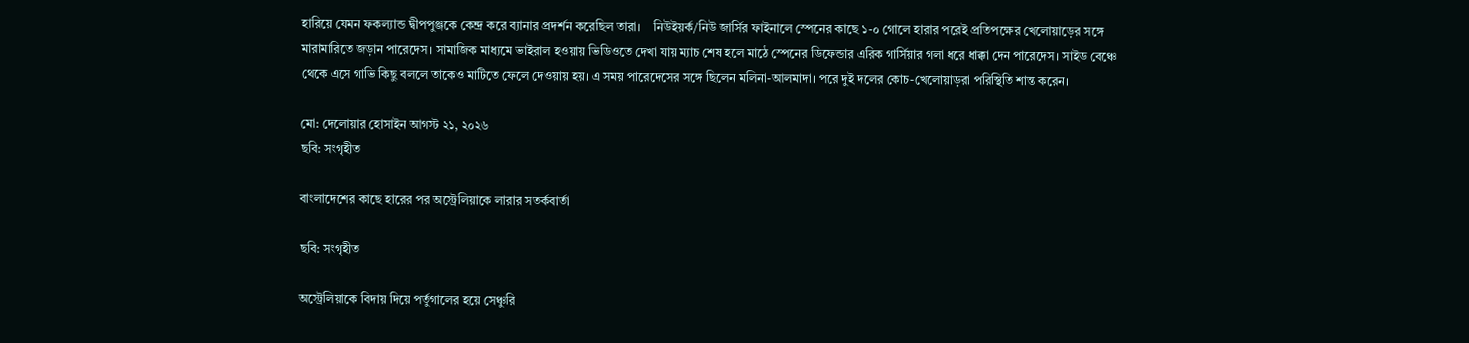হারিয়ে যেমন ফকল্যান্ড দ্বীপপুঞ্জকে কেন্দ্র করে ব্যানার প্রদর্শন করেছিল তারা।    নিউইয়র্ক/নিউ জার্সির ফাইনালে স্পেনের কাছে ১-০ গোলে হারার পরেই প্রতিপক্ষের খেলোয়াড়ের সঙ্গে মারামারিতে জড়ান পারেদেস। সামাজিক মাধ্যমে ভাইরাল হওয়ায় ভিডিওতে দেখা যায় ম্যাচ শেষ হলে মাঠে স্পেনের ডিফেন্ডার এরিক গার্সিয়ার গলা ধরে ধাক্কা দেন পারেদেস। সাইড বেঞ্চে থেকে এসে গাভি কিছু বললে তাকেও মাটিতে ফেলে দেওয়ায় হয়। এ সময় পারেদেসের সঙ্গে ছিলেন মলিনা-আলমাদা। পরে দুই দলের কোচ-খেলোয়াড়রা পরিস্থিতি শান্ত করেন।

মো: দেলোয়ার হোসাইন আগস্ট ২১, ২০২৬
ছবি: সংগৃহীত

বাংলাদেশের কাছে হারের পর অস্ট্রেলিয়াকে লারার সতর্কবার্তা

ছবি: সংগৃহীত

অস্ট্রেলিয়াকে বিদায় দিয়ে পর্তুগালের হয়ে সেঞ্চুরি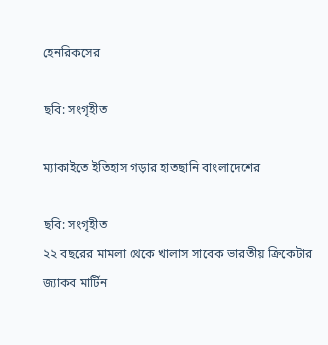হেনরিকসের

ছবি: সংগৃহীত

ম্যাকাইতে ইতিহাস গড়ার হাতছানি বাংলাদেশের

ছবি: সংগৃহীত
২২ বছরের মামলা থেকে খালাস সাবেক ভারতীয় ক্রিকেটার জ্যাকব মার্টিন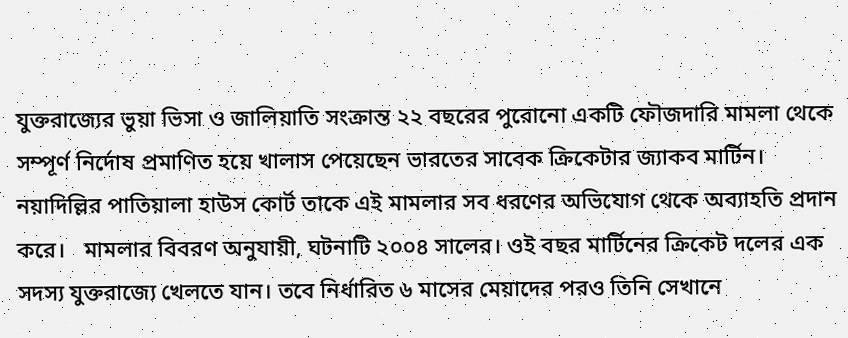যুক্তরাজ্যের ভুয়া ভিসা ও জালিয়াতি সংক্রান্ত ২২ বছরের পুরোনো একটি ফৌজদারি মামলা থেকে সম্পূর্ণ নির্দোষ প্রমাণিত হয়ে খালাস পেয়েছেন ভারতের সাবেক ক্রিকেটার জ্যাকব মার্টিন। নয়াদিল্লির পাতিয়ালা হাউস কোর্ট তাকে এই মামলার সব ধরণের অভিযোগ থেকে অব্যাহতি প্রদান করে।   মামলার বিবরণ অনুযায়ী, ঘটনাটি ২০০৪ সালের। ওই বছর মার্টিনের ক্রিকেট দলের এক সদস্য যুক্তরাজ্যে খেলতে যান। তবে নির্ধারিত ৬ মাসের মেয়াদের পরও তিনি সেখানে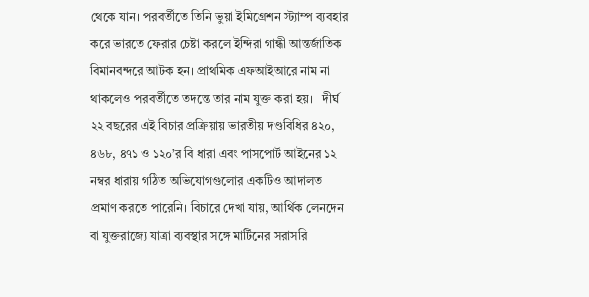থেকে যান। পরবর্তীতে তিনি ভুয়া ইমিগ্রেশন স্ট্যাম্প ব্যবহার করে ভারতে ফেরার চেষ্টা করলে ইন্দিরা গান্ধী আন্তর্জাতিক বিমানবন্দরে আটক হন। প্রাথমিক এফআইআরে নাম না থাকলেও পরবর্তীতে তদন্তে তার নাম যুক্ত করা হয়।   দীর্ঘ ২২ বছরের এই বিচার প্রক্রিয়ায় ভারতীয় দণ্ডবিধির ৪২০, ৪৬৮, ৪৭১ ও ১২০’র বি ধারা এবং পাসপোর্ট আইনের ১২ নম্বর ধারায় গঠিত অভিযোগগুলোর একটিও আদালত প্রমাণ করতে পারেনি। বিচারে দেখা যায়, আর্থিক লেনদেন বা যুক্তরাজ্যে যাত্রা ব্যবস্থার সঙ্গে মার্টিনের সরাসরি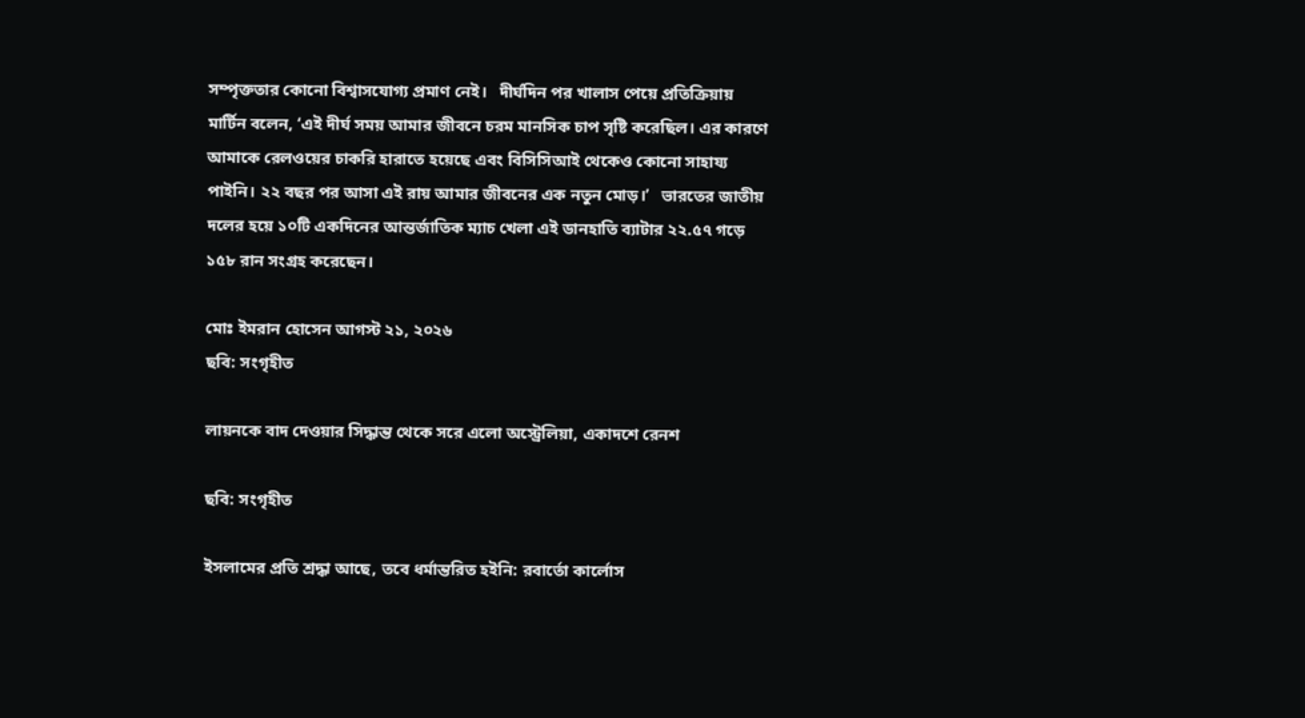সম্পৃক্ততার কোনো বিশ্বাসযোগ্য প্রমাণ নেই।   দীর্ঘদিন পর খালাস পেয়ে প্রতিক্রিয়ায় মার্টিন বলেন, ‘এই দীর্ঘ সময় আমার জীবনে চরম মানসিক চাপ সৃষ্টি করেছিল। এর কারণে আমাকে রেলওয়ের চাকরি হারাতে হয়েছে এবং বিসিসিআই থেকেও কোনো সাহায্য পাইনি। ২২ বছর পর আসা এই রায় আমার জীবনের এক নতুন মোড়।’   ভারতের জাতীয় দলের হয়ে ১০টি একদিনের আন্তর্জাতিক ম্যাচ খেলা এই ডানহাতি ব্যাটার ২২.৫৭ গড়ে ১৫৮ রান সংগ্রহ করেছেন।

মোঃ ইমরান হোসেন আগস্ট ২১, ২০২৬
ছবি: সংগৃহীত

লায়নকে বাদ দেওয়ার সিদ্ধান্ত থেকে সরে এলো অস্ট্রেলিয়া, একাদশে রেনশ

ছবি: সংগৃহীত

ইসলামের প্রতি শ্রদ্ধা আছে, তবে ধর্মান্তরিত হইনি: রবার্তো কার্লোস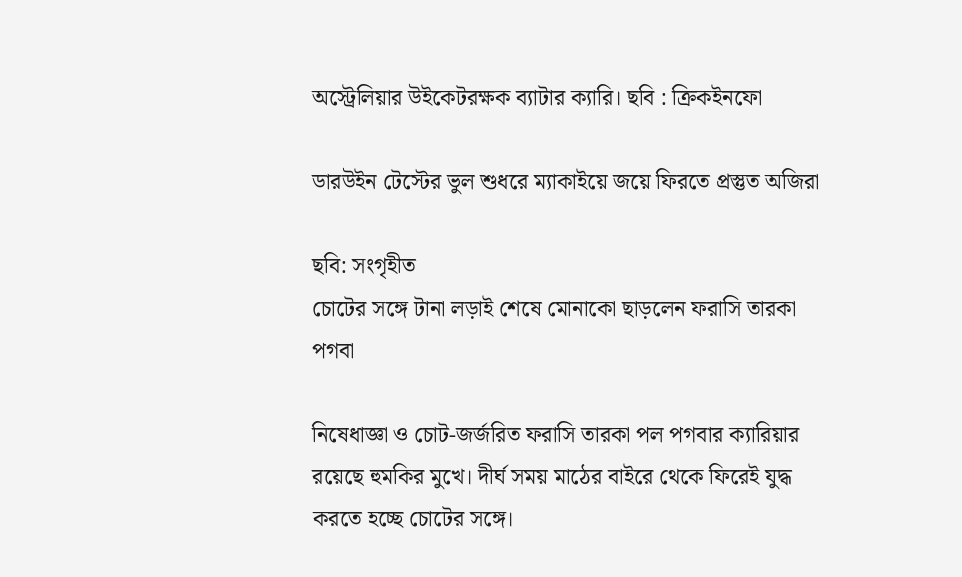অস্ট্রেলিয়ার উইকেটরক্ষক ব্যাটার ক্যারি। ছবি : ক্রিকইনফো

ডারউইন টেস্টের ভুল শুধরে ম্যাকাইয়ে জয়ে ফিরতে প্রস্তুত অজিরা

ছবি: সংগৃহীত
চোটের সঙ্গে টানা লড়াই শেষে মোনাকো ছাড়লেন ফরাসি তারকা পগবা

নিষেধাজ্ঞা ও চোট-জর্জরিত ফরাসি তারকা পল পগবার ক্যারিয়ার রয়েছে হুমকির মুখে। দীর্ঘ সময় মাঠের বাইরে থেকে ফিরেই যুদ্ধ করতে হচ্ছে চোটের সঙ্গে।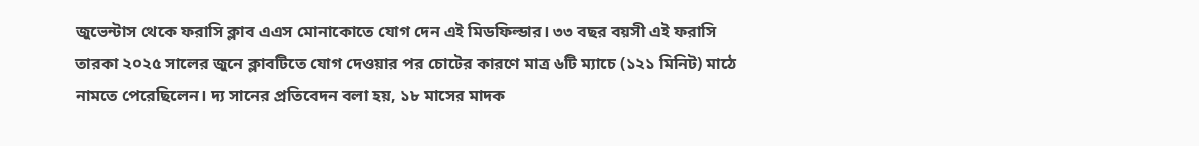জুভেন্টাস থেকে ফরাসি ক্লাব এএস মোনাকোতে যোগ দেন এই মিডফিল্ডার। ৩৩ বছর বয়সী এই ফরাসি তারকা ২০২৫ সালের জুনে ক্লাবটিতে যোগ দেওয়ার পর চোটের কারণে মাত্র ৬টি ম্যাচে (১২১ মিনিট) মাঠে নামতে পেরেছিলেন। দ্য সানের প্রতিবেদন বলা হয়, ১৮ মাসের মাদক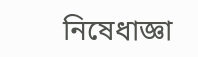নিষেধাজ্ঞা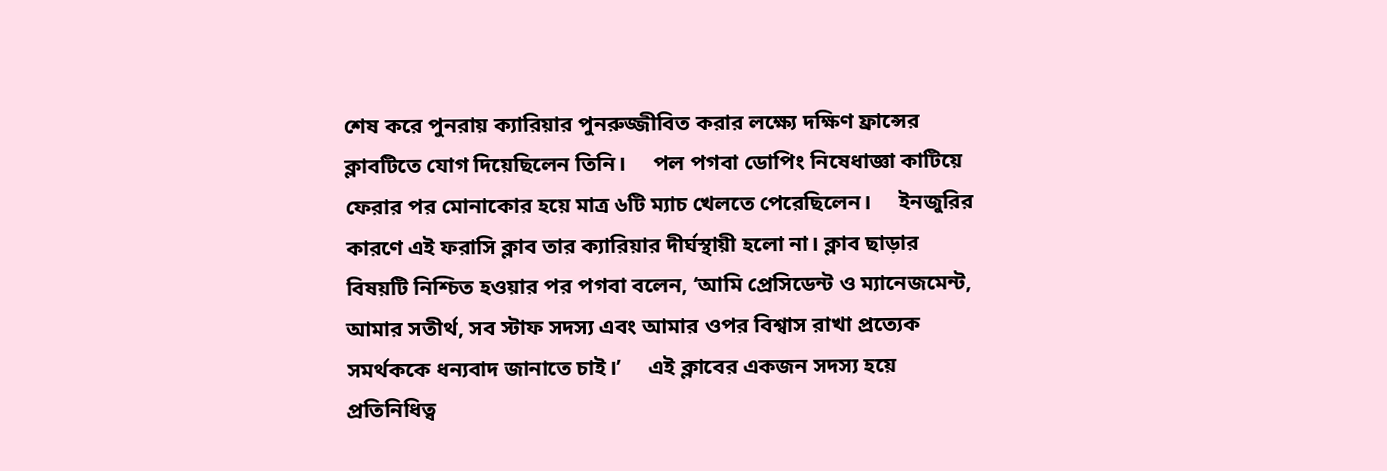শেষ করে পুনরায় ক্যারিয়ার পুনরুজ্জীবিত করার লক্ষ্যে দক্ষিণ ফ্রান্সের ক্লাবটিতে যোগ দিয়েছিলেন তিনি।     পল পগবা ডোপিং নিষেধাজ্ঞা কাটিয়ে ফেরার পর মোনাকোর হয়ে মাত্র ৬টি ম্যাচ খেলতে পেরেছিলেন।     ইনজুরির কারণে এই ফরাসি ক্লাব তার ক্যারিয়ার দীর্ঘস্থায়ী হলো না। ক্লাব ছাড়ার বিষয়টি নিশ্চিত হওয়ার পর পগবা বলেন, ‘আমি প্রেসিডেন্ট ও ম্যানেজমেন্ট, আমার সতীর্থ, সব স্টাফ সদস্য এবং আমার ওপর বিশ্বাস রাখা প্রত্যেক সমর্থককে ধন্যবাদ জানাতে চাই।’     এই ক্লাবের একজন সদস্য হয়ে প্রতিনিধিত্ব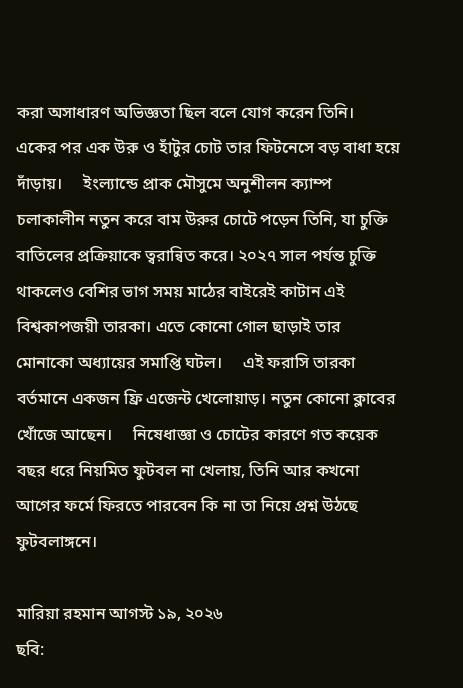করা অসাধারণ অভিজ্ঞতা ছিল বলে যোগ করেন তিনি।      একের পর এক উরু ও হাঁটুর চোট তার ফিটনেসে বড় বাধা হয়ে দাঁড়ায়।     ইংল্যান্ডে প্রাক মৌসুমে অনুশীলন ক্যাম্প চলাকালীন নতুন করে বাম উরুর চোটে পড়েন তিনি, যা চুক্তি বাতিলের প্রক্রিয়াকে ত্বরান্বিত করে। ২০২৭ সাল পর্যন্ত চুক্তি থাকলেও বেশির ভাগ সময় মাঠের বাইরেই কাটান এই বিশ্বকাপজয়ী তারকা। এতে কোনো গোল ছাড়াই তার মোনাকো অধ্যায়ের সমাপ্তি ঘটল।     এই ফরাসি তারকা বর্তমানে একজন ফ্রি এজেন্ট খেলোয়াড়। নতুন কোনো ক্লাবের খোঁজে আছেন।     নিষেধাজ্ঞা ও চোটের কারণে গত কয়েক বছর ধরে নিয়মিত ফুটবল না খেলায়, তিনি আর কখনো আগের ফর্মে ফিরতে পারবেন কি না তা নিয়ে প্রশ্ন উঠছে ফুটবলাঙ্গনে।

মারিয়া রহমান আগস্ট ১৯, ২০২৬
ছবি: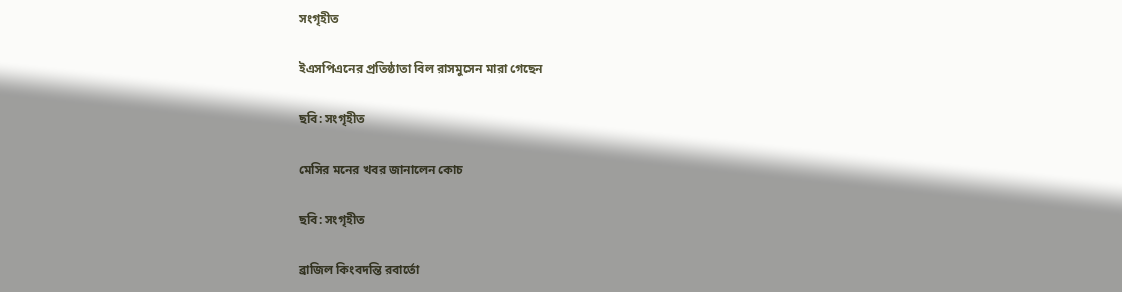সংগৃহীত

ইএসপিএনের প্রতিষ্ঠাতা বিল রাসমুসেন মারা গেছেন

ছবি: সংগৃহীত

মেসির মনের খবর জানালেন কোচ

ছবি: সংগৃহীত

ব্রাজিল কিংবদন্তি রবার্তো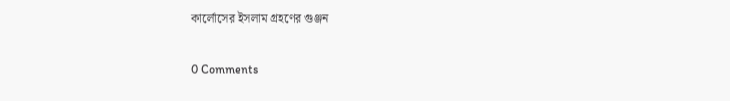কার্লোসের ইসলাম গ্রহণের গুঞ্জন

0 Comments